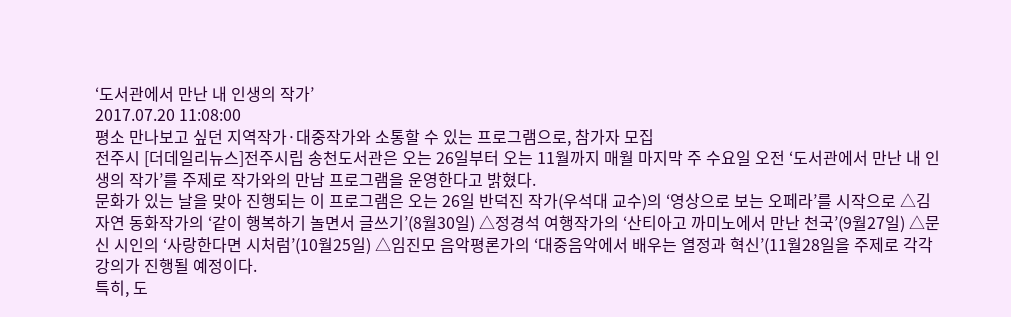‘도서관에서 만난 내 인생의 작가’
2017.07.20 11:08:00
평소 만나보고 싶던 지역작가·대중작가와 소통할 수 있는 프로그램으로, 참가자 모집
전주시 [더데일리뉴스]전주시립 송천도서관은 오는 26일부터 오는 11월까지 매월 마지막 주 수요일 오전 ‘도서관에서 만난 내 인생의 작가’를 주제로 작가와의 만남 프로그램을 운영한다고 밝혔다.
문화가 있는 날을 맞아 진행되는 이 프로그램은 오는 26일 반덕진 작가(우석대 교수)의 ‘영상으로 보는 오페라’를 시작으로 △김자연 동화작가의 ‘같이 행복하기 놀면서 글쓰기’(8월30일) △정경석 여행작가의 ‘산티아고 까미노에서 만난 천국’(9월27일) △문신 시인의 ‘사랑한다면 시처럼’(10월25일) △임진모 음악평론가의 ‘대중음악에서 배우는 열정과 혁신’(11월28일을 주제로 각각 강의가 진행될 예정이다.
특히, 도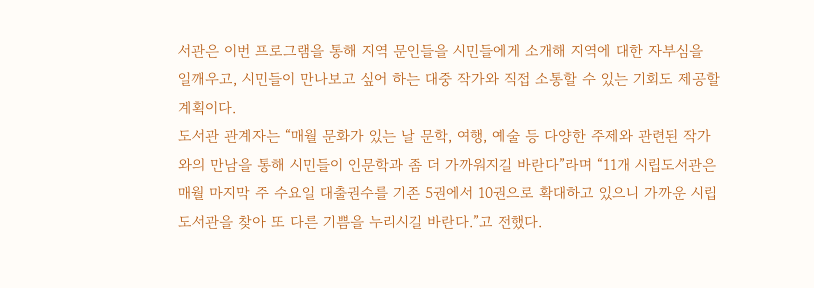서관은 이번 프로그램을 통해 지역 문인들을 시민들에게 소개해 지역에 대한 자부심을 일깨우고, 시민들이 만나보고 싶어 하는 대중 작가와 직접 소통할 수 있는 기회도 제공할 계획이다.
도서관 관계자는 “매월 문화가 있는 날 문학, 여행, 예술 등 다양한 주제와 관련된 작가와의 만남을 통해 시민들이 인문학과 좀 더 가까워지길 바란다”라며 “11개 시립도서관은 매월 마지막 주 수요일 대출권수를 기존 5권에서 10권으로 확대하고 있으니 가까운 시립도서관을 찾아 또 다른 기쁨을 누리시길 바란다.”고 전했다.